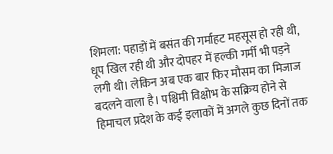शिमला: पहाड़ों में बसंत की गर्माहट महसूस हो रही थी, धूप खिल रही थी और दोपहर में हल्की गर्मी भी पड़ने लगी थी। लेकिन अब एक बार फिर मौसम का मिजाज बदलने वाला है। पश्चिमी विक्षोभ के सक्रिय होने से हिमाचल प्रदेश के कई इलाकों में अगले कुछ दिनों तक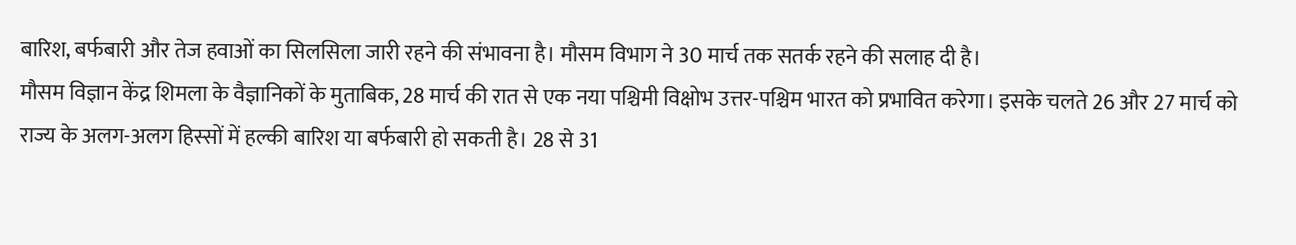बारिश, बर्फबारी और तेज हवाओं का सिलसिला जारी रहने की संभावना है। मौसम विभाग ने 30 मार्च तक सतर्क रहने की सलाह दी है।
मौसम विज्ञान केंद्र शिमला के वैज्ञानिकों के मुताबिक, 28 मार्च की रात से एक नया पश्चिमी विक्षोभ उत्तर-पश्चिम भारत को प्रभावित करेगा। इसके चलते 26 और 27 मार्च को राज्य के अलग-अलग हिस्सों में हल्की बारिश या बर्फबारी हो सकती है। 28 से 31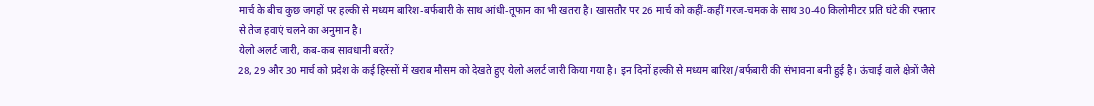मार्च के बीच कुछ जगहों पर हल्की से मध्यम बारिश-बर्फबारी के साथ आंधी-तूफान का भी खतरा है। खासतौर पर 26 मार्च को कहीं-कहीं गरज-चमक के साथ 30-40 किलोमीटर प्रति घंटे की रफ्तार से तेज हवाएं चलने का अनुमान है।
येलो अलर्ट जारी, कब-कब सावधानी बरतें?
28, 29 और 30 मार्च को प्रदेश के कई हिस्सों में खराब मौसम को देखते हुए येलो अलर्ट जारी किया गया है। इन दिनों हल्की से मध्यम बारिश/बर्फबारी की संभावना बनी हुई है। ऊंचाई वाले क्षेत्रों जैसे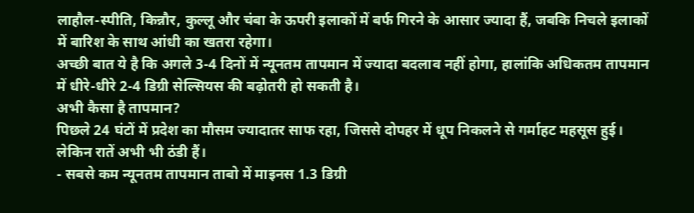लाहौल-स्पीति, किन्नौर, कुल्लू और चंबा के ऊपरी इलाकों में बर्फ गिरने के आसार ज्यादा हैं, जबकि निचले इलाकों में बारिश के साथ आंधी का खतरा रहेगा।
अच्छी बात ये है कि अगले 3-4 दिनों में न्यूनतम तापमान में ज्यादा बदलाव नहीं होगा, हालांकि अधिकतम तापमान में धीरे-धीरे 2-4 डिग्री सेल्सियस की बढ़ोतरी हो सकती है।
अभी कैसा है तापमान?
पिछले 24 घंटों में प्रदेश का मौसम ज्यादातर साफ रहा, जिससे दोपहर में धूप निकलने से गर्माहट महसूस हुई। लेकिन रातें अभी भी ठंडी हैं।
- सबसे कम न्यूनतम तापमान ताबो में माइनस 1.3 डिग्री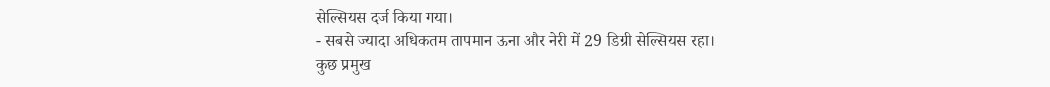सेल्सियस दर्ज किया गया।
- सबसे ज्यादा अधिकतम तापमान ऊना और नेरी में 29 डिग्री सेल्सियस रहा।
कुछ प्रमुख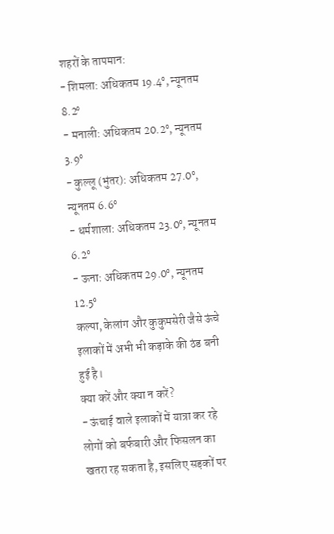शहरों के तापमान:
- शिमला: अधिकतम 19.4°, न्यूनतम 8.2°
- मनाली: अधिकतम 20.2°, न्यूनतम 3.9°
- कुल्लू (भुंतर): अधिकतम 27.0°, न्यूनतम 6.6°
- धर्मशाला: अधिकतम 23.0°, न्यूनतम 6.2°
- ऊना: अधिकतम 29.0°, न्यूनतम 12.5°
कल्पा, केलांग और कुकुमसेरी जैसे ऊंचे इलाकों में अभी भी कड़ाके की ठंड बनी हुई है।
क्या करें और क्या न करें?
- ऊंचाई वाले इलाकों में यात्रा कर रहे लोगों को बर्फबारी और फिसलन का खतरा रह सकता है, इसलिए सड़कों पर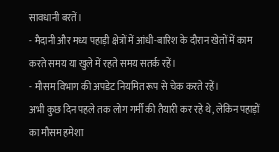सावधानी बरतें।
- मैदानी और मध्य पहाड़ी क्षेत्रों में आंधी-बारिश के दौरान खेतों में काम करते समय या खुले में रहते समय सतर्क रहें।
- मौसम विभाग की अपडेट नियमित रूप से चेक करते रहें।
अभी कुछ दिन पहले तक लोग गर्मी की तैयारी कर रहे थे, लेकिन पहाड़ों का मौसम हमेशा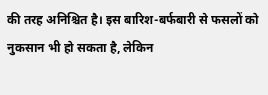की तरह अनिश्चित है। इस बारिश-बर्फबारी से फसलों को नुकसान भी हो सकता है, लेकिन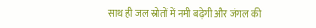साथ ही जल स्रोतों में नमी बढ़ेगी और जंगल की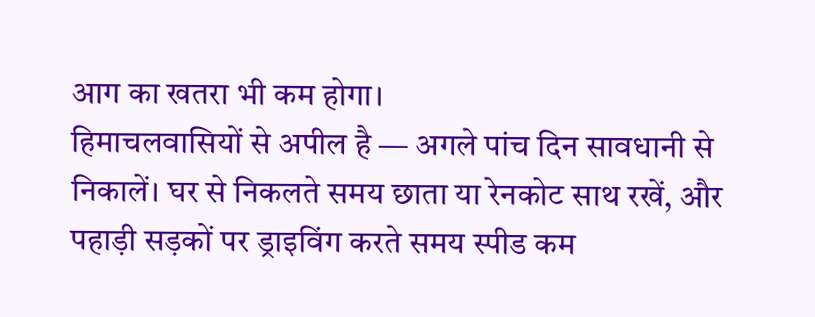आग का खतरा भी कम होगा।
हिमाचलवासियों से अपील है — अगले पांच दिन सावधानी से निकालें। घर से निकलते समय छाता या रेनकोट साथ रखें, और पहाड़ी सड़कों पर ड्राइविंग करते समय स्पीड कम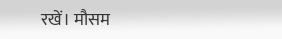रखें। मौसम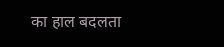का हाल बदलता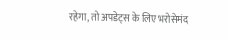रहेगा, तो अपडेट्स के लिए भरोसेमंद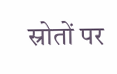स्रोतों पर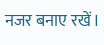नजर बनाए रखें।